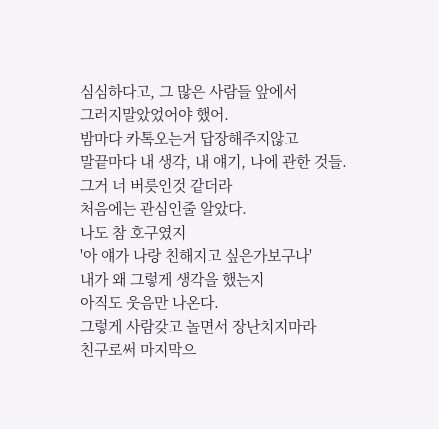심심하다고, 그 많은 사람들 앞에서
그러지말았었어야 했어.
밤마다 카톡오는거 답장해주지않고
말끝마다 내 생각, 내 얘기, 나에 관한 것들.
그거 너 버릇인것 같더라
처음에는 관심인줄 알았다.
나도 참 호구였지
'아 얘가 나랑 친해지고 싶은가보구나'
내가 왜 그렇게 생각을 했는지
아직도 웃음만 나온다.
그렇게 사람갖고 놀면서 장난치지마라
친구로써 마지막으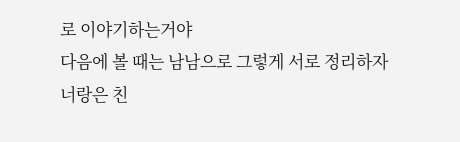로 이야기하는거야
다음에 볼 때는 남남으로 그렇게 서로 정리하자
너랑은 친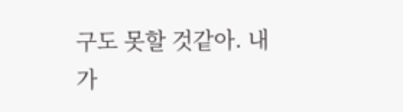구도 못할 것같아. 내가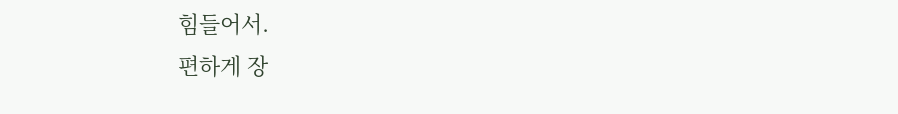힘들어서.
편하게 장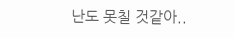난도 못칠 것같아..